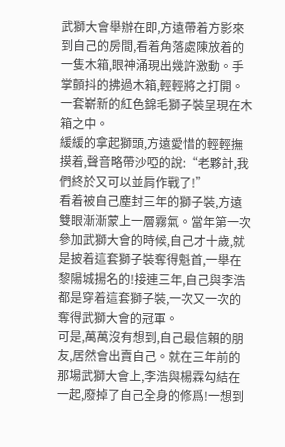武獅大會舉辦在即,方遠帶着方影來到自己的房間,看着角落處陳放着的一隻木箱,眼神涌現出幾許激動。手掌顫抖的拂過木箱,輕輕將之打開。一套嶄新的紅色錦毛獅子裝呈現在木箱之中。
緩緩的拿起獅頭,方遠愛惜的輕輕撫摸着,聲音略帶沙啞的說:“老夥計,我們終於又可以並肩作戰了!”
看着被自己塵封三年的獅子裝,方遠雙眼漸漸蒙上一層霧氣。當年第一次參加武獅大會的時候,自己才十歲,就是披着這套獅子裝奪得魁首,一舉在黎陽城揚名的!接連三年,自己與李浩都是穿着這套獅子裝,一次又一次的奪得武獅大會的冠軍。
可是,萬萬沒有想到,自己最信賴的朋友,居然會出賣自己。就在三年前的那場武獅大會上,李浩與楊霖勾結在一起,廢掉了自己全身的修爲!一想到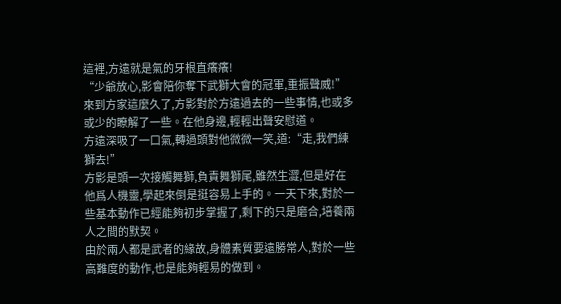這裡,方遠就是氣的牙根直癢癢!
“少爺放心,影會陪你奪下武獅大會的冠軍,重振聲威!”來到方家這麼久了,方影對於方遠過去的一些事情,也或多或少的瞭解了一些。在他身邊,輕輕出聲安慰道。
方遠深吸了一口氣,轉過頭對他微微一笑,道:“走,我們練獅去!”
方影是頭一次接觸舞獅,負責舞獅尾,雖然生澀,但是好在他爲人機靈,學起來倒是挺容易上手的。一天下來,對於一些基本動作已經能夠初步掌握了,剩下的只是磨合,培養兩人之間的默契。
由於兩人都是武者的緣故,身體素質要遠勝常人,對於一些高難度的動作,也是能夠輕易的做到。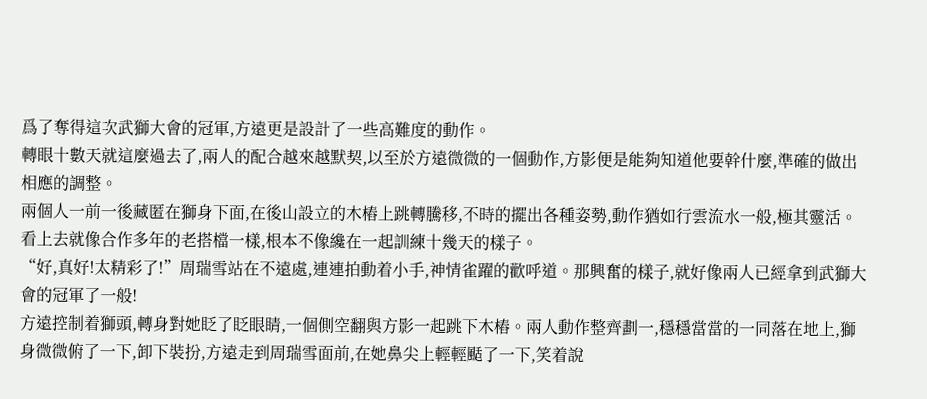爲了奪得這次武獅大會的冠軍,方遠更是設計了一些高難度的動作。
轉眼十數天就這麼過去了,兩人的配合越來越默契,以至於方遠微微的一個動作,方影便是能夠知道他要幹什麼,準確的做出相應的調整。
兩個人一前一後藏匿在獅身下面,在後山設立的木樁上跳轉騰移,不時的擺出各種姿勢,動作猶如行雲流水一般,極其靈活。看上去就像合作多年的老搭檔一樣,根本不像纔在一起訓練十幾天的樣子。
“好,真好!太精彩了!”周瑞雪站在不遠處,連連拍動着小手,神情雀躍的歡呼道。那興奮的樣子,就好像兩人已經拿到武獅大會的冠軍了一般!
方遠控制着獅頭,轉身對她眨了眨眼睛,一個側空翻與方影一起跳下木樁。兩人動作整齊劃一,穩穩當當的一同落在地上,獅身微微俯了一下,卸下裝扮,方遠走到周瑞雪面前,在她鼻尖上輕輕颳了一下,笑着說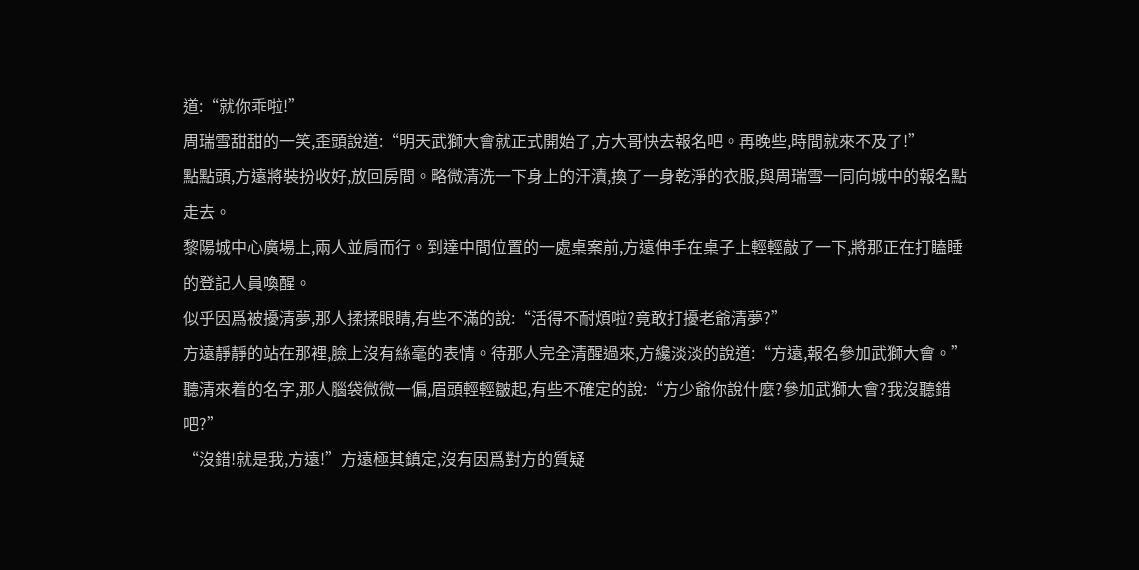道:“就你乖啦!”
周瑞雪甜甜的一笑,歪頭說道:“明天武獅大會就正式開始了,方大哥快去報名吧。再晚些,時間就來不及了!”
點點頭,方遠將裝扮收好,放回房間。略微清洗一下身上的汗漬,換了一身乾淨的衣服,與周瑞雪一同向城中的報名點走去。
黎陽城中心廣場上,兩人並肩而行。到達中間位置的一處桌案前,方遠伸手在桌子上輕輕敲了一下,將那正在打瞌睡的登記人員喚醒。
似乎因爲被擾清夢,那人揉揉眼睛,有些不滿的說:“活得不耐煩啦?竟敢打擾老爺清夢?”
方遠靜靜的站在那裡,臉上沒有絲毫的表情。待那人完全清醒過來,方纔淡淡的說道:“方遠,報名參加武獅大會。”
聽清來着的名字,那人腦袋微微一偏,眉頭輕輕皺起,有些不確定的說:“方少爺你說什麼?參加武獅大會?我沒聽錯吧?”
“沒錯!就是我,方遠!”方遠極其鎮定,沒有因爲對方的質疑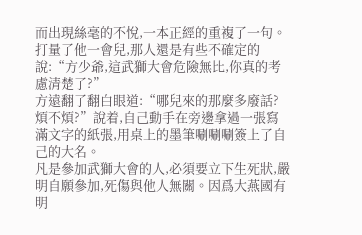而出現絲毫的不悅,一本正經的重複了一句。
打量了他一會兒,那人還是有些不確定的說:“方少爺,這武獅大會危險無比,你真的考慮清楚了?”
方遠翻了翻白眼道:“哪兒來的那麼多廢話?煩不煩?”說着,自己動手在旁邊拿過一張寫滿文字的紙張,用桌上的墨筆唰唰唰簽上了自己的大名。
凡是參加武獅大會的人,必須要立下生死狀,嚴明自願參加,死傷與他人無關。因爲大燕國有明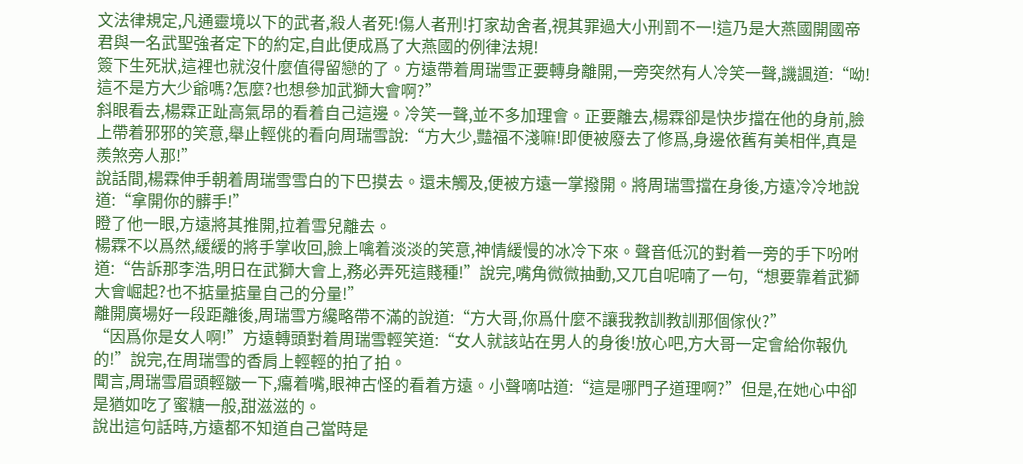文法律規定,凡通靈境以下的武者,殺人者死!傷人者刑!打家劫舍者,視其罪過大小刑罰不一!這乃是大燕國開國帝君與一名武聖強者定下的約定,自此便成爲了大燕國的例律法規!
簽下生死狀,這裡也就沒什麼值得留戀的了。方遠帶着周瑞雪正要轉身離開,一旁突然有人冷笑一聲,譏諷道:“呦!這不是方大少爺嗎?怎麼?也想參加武獅大會啊?”
斜眼看去,楊霖正趾高氣昂的看着自己這邊。冷笑一聲,並不多加理會。正要離去,楊霖卻是快步擋在他的身前,臉上帶着邪邪的笑意,舉止輕佻的看向周瑞雪說:“方大少,豔福不淺嘛!即便被廢去了修爲,身邊依舊有美相伴,真是羨煞旁人那!”
說話間,楊霖伸手朝着周瑞雪雪白的下巴摸去。還未觸及,便被方遠一掌撥開。將周瑞雪擋在身後,方遠冷冷地說道:“拿開你的髒手!”
瞪了他一眼,方遠將其推開,拉着雪兒離去。
楊霖不以爲然,緩緩的將手掌收回,臉上噙着淡淡的笑意,神情緩慢的冰冷下來。聲音低沉的對着一旁的手下吩咐道:“告訴那李浩,明日在武獅大會上,務必弄死這賤種!”說完,嘴角微微抽動,又兀自呢喃了一句,“想要靠着武獅大會崛起?也不掂量掂量自己的分量!”
離開廣場好一段距離後,周瑞雪方纔略帶不滿的說道:“方大哥,你爲什麼不讓我教訓教訓那個傢伙?”
“因爲你是女人啊!”方遠轉頭對着周瑞雪輕笑道:“女人就該站在男人的身後!放心吧,方大哥一定會給你報仇的!”說完,在周瑞雪的香肩上輕輕的拍了拍。
聞言,周瑞雪眉頭輕皺一下,癟着嘴,眼神古怪的看着方遠。小聲嘀咕道:“這是哪門子道理啊?”但是,在她心中卻是猶如吃了蜜糖一般,甜滋滋的。
說出這句話時,方遠都不知道自己當時是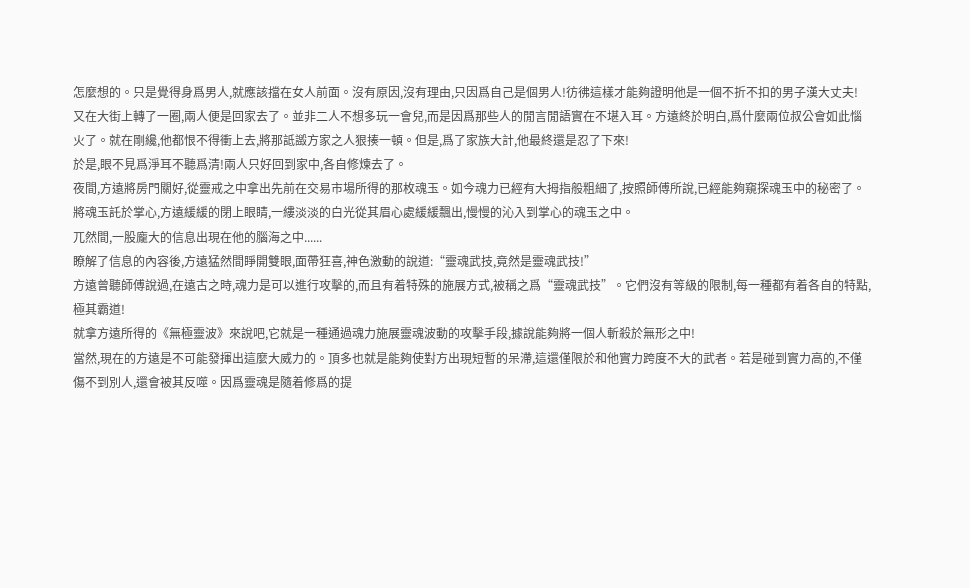怎麼想的。只是覺得身爲男人,就應該擋在女人前面。沒有原因,沒有理由,只因爲自己是個男人!彷彿這樣才能夠證明他是一個不折不扣的男子漢大丈夫!
又在大街上轉了一圈,兩人便是回家去了。並非二人不想多玩一會兒,而是因爲那些人的閒言閒語實在不堪入耳。方遠終於明白,爲什麼兩位叔公會如此惱火了。就在剛纔,他都恨不得衝上去,將那詆譭方家之人狠揍一頓。但是,爲了家族大計,他最終還是忍了下來!
於是,眼不見爲淨耳不聽爲清!兩人只好回到家中,各自修煉去了。
夜間,方遠將房門關好,從靈戒之中拿出先前在交易市場所得的那枚魂玉。如今魂力已經有大拇指般粗細了,按照師傅所說,已經能夠窺探魂玉中的秘密了。
將魂玉託於掌心,方遠緩緩的閉上眼睛,一縷淡淡的白光從其眉心處緩緩飄出,慢慢的沁入到掌心的魂玉之中。
兀然間,一股龐大的信息出現在他的腦海之中......
瞭解了信息的內容後,方遠猛然間睜開雙眼,面帶狂喜,神色激動的說道:“靈魂武技,竟然是靈魂武技!”
方遠曾聽師傅說過,在遠古之時,魂力是可以進行攻擊的,而且有着特殊的施展方式,被稱之爲“靈魂武技”。它們沒有等級的限制,每一種都有着各自的特點,極其霸道!
就拿方遠所得的《無極靈波》來說吧,它就是一種通過魂力施展靈魂波動的攻擊手段,據說能夠將一個人斬殺於無形之中!
當然,現在的方遠是不可能發揮出這麼大威力的。頂多也就是能夠使對方出現短暫的呆滯,這還僅限於和他實力跨度不大的武者。若是碰到實力高的,不僅傷不到別人,還會被其反噬。因爲靈魂是隨着修爲的提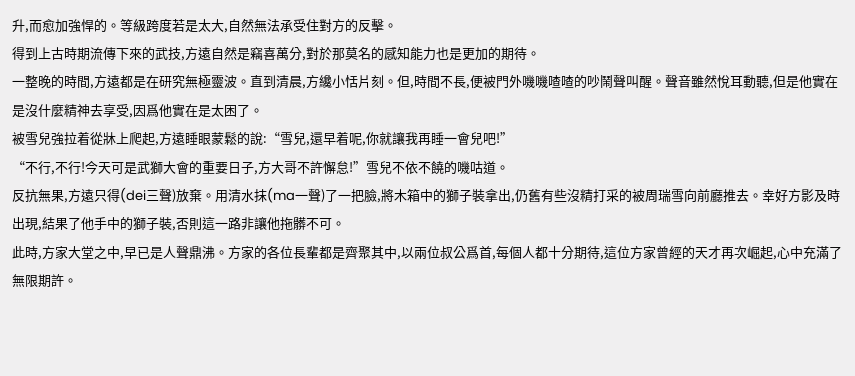升,而愈加強悍的。等級跨度若是太大,自然無法承受住對方的反擊。
得到上古時期流傳下來的武技,方遠自然是竊喜萬分,對於那莫名的感知能力也是更加的期待。
一整晚的時間,方遠都是在研究無極靈波。直到清晨,方纔小恬片刻。但,時間不長,便被門外嘰嘰喳喳的吵鬧聲叫醒。聲音雖然悅耳動聽,但是他實在是沒什麼精神去享受,因爲他實在是太困了。
被雪兒強拉着從牀上爬起,方遠睡眼蒙鬆的說:“雪兒,還早着呢,你就讓我再睡一會兒吧!”
“不行,不行!今天可是武獅大會的重要日子,方大哥不許懈怠!”雪兒不依不饒的嘰咕道。
反抗無果,方遠只得(dei三聲)放棄。用清水抹(ma一聲)了一把臉,將木箱中的獅子裝拿出,仍舊有些沒精打采的被周瑞雪向前廳推去。幸好方影及時出現,結果了他手中的獅子裝,否則這一路非讓他拖髒不可。
此時,方家大堂之中,早已是人聲鼎沸。方家的各位長輩都是齊聚其中,以兩位叔公爲首,每個人都十分期待,這位方家曾經的天才再次崛起,心中充滿了無限期許。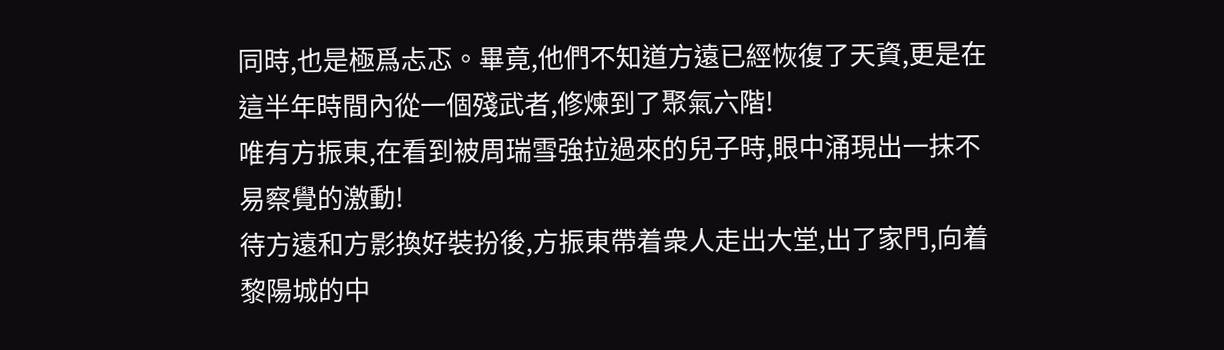同時,也是極爲忐忑。畢竟,他們不知道方遠已經恢復了天資,更是在這半年時間內從一個殘武者,修煉到了聚氣六階!
唯有方振東,在看到被周瑞雪強拉過來的兒子時,眼中涌現出一抹不易察覺的激動!
待方遠和方影換好裝扮後,方振東帶着衆人走出大堂,出了家門,向着黎陽城的中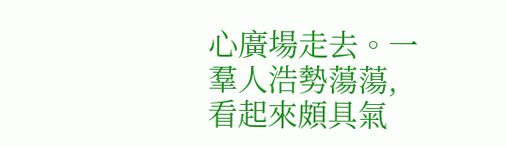心廣場走去。一羣人浩勢蕩蕩,看起來頗具氣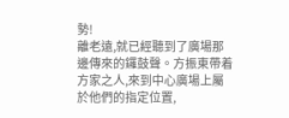勢!
離老遠,就已經聽到了廣場那邊傳來的鑼鼓聲。方振東帶着方家之人,來到中心廣場上屬於他們的指定位置,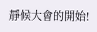靜候大會的開始!